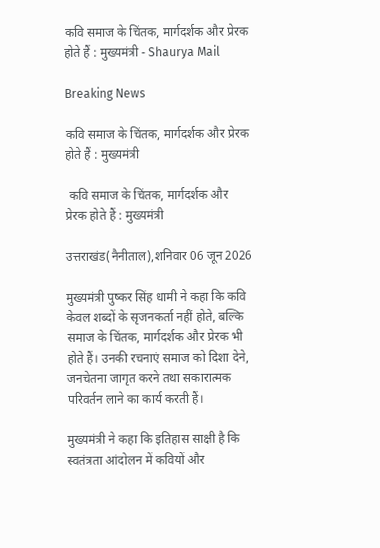कवि समाज के चिंतक, मार्गदर्शक और प्रेरक होते हैं : मुख्यमंत्री - Shaurya Mail

Breaking News

कवि समाज के चिंतक, मार्गदर्शक और प्रेरक होते हैं : मुख्यमंत्री

 कवि समाज के चिंतक, मार्गदर्शक और प्रेरक होते हैं : मुख्यमंत्री

उत्तराखंड(नैनीताल),शनिवार 06 जून 2026

मुख्यमंत्री पुष्कर सिंह धामी ने कहा कि कवि केवल शब्दों के सृजनकर्ता नहीं होते, बल्कि समाज के चिंतक, मार्गदर्शक और प्रेरक भी होते हैं। उनकी रचनाएं समाज को दिशा देने, जनचेतना जागृत करने तथा सकारात्मक परिवर्तन लाने का कार्य करती हैं।

मुख्यमंत्री ने कहा कि इतिहास साक्षी है कि स्वतंत्रता आंदोलन में कवियों और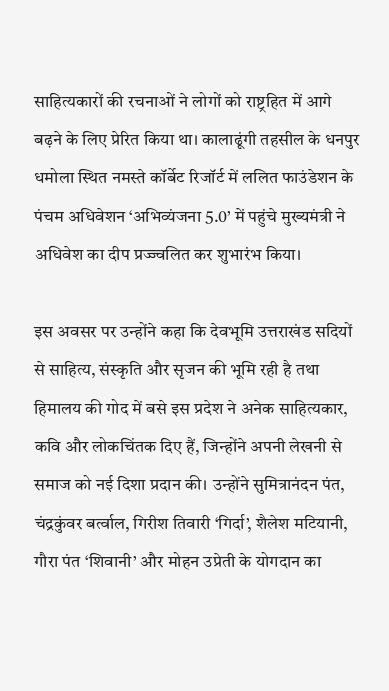साहित्यकारों की रचनाओं ने लोगों को राष्ट्रहित में आगे बढ़ने के लिए प्रेरित किया था। कालाढूंगी तहसील के धनपुर धमोला स्थित नमस्ते कॉर्बेट रिजॉर्ट में ललित फाउंडेशन के पंचम अधिवेशन ‘अभिव्यंजना 5.0’ में पहुंचे मुख्यमंत्री ने अधिवेश का दीप प्रज्ज्वलित कर शुभारंभ किया।

इस अवसर पर उन्होंने कहा कि देवभूमि उत्तराखंड सदियों से साहित्य, संस्कृति और सृजन की भूमि रही है तथा हिमालय की गोद में बसे इस प्रदेश ने अनेक साहित्यकार, कवि और लोकचिंतक दिए हैं, जिन्होंने अपनी लेखनी से समाज को नई दिशा प्रदान की। उन्होंने सुमित्रानंदन पंत, चंद्रकुंवर बर्त्वाल, गिरीश तिवारी ‘गिर्दा’, शैलेश मटियानी, गौरा पंत ‘शिवानी’ और मोहन उप्रेती के योगदान का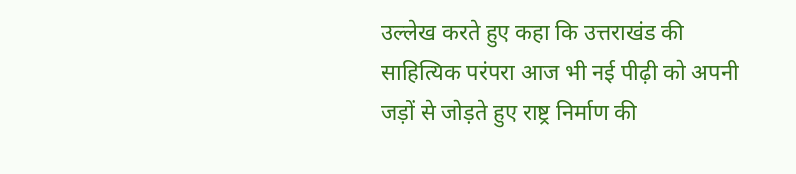उल्लेख करते हुए कहा कि उत्तराखंड की साहित्यिक परंपरा आज भी नई पीढ़ी को अपनी जड़ों से जोड़ते हुए राष्ट्र निर्माण की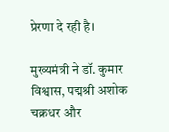प्रेरणा दे रही है।

मुख्यमंत्री ने डॉ. कुमार विश्वास, पद्मश्री अशोक चक्रधर और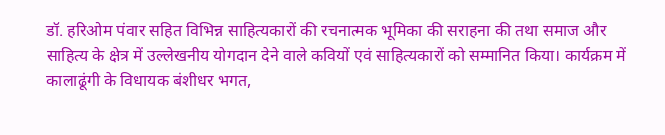डॉ. हरिओम पंवार सहित विभिन्न साहित्यकारों की रचनात्मक भूमिका की सराहना की तथा समाज और साहित्य के क्षेत्र में उल्लेखनीय योगदान देने वाले कवियों एवं साहित्यकारों को सम्मानित किया। कार्यक्रम में कालाढूंगी के विधायक बंशीधर भगत,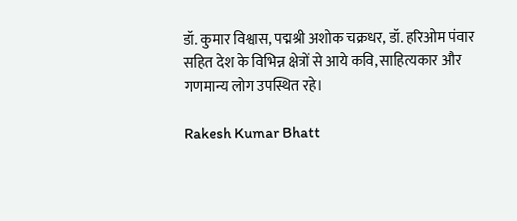डॉ. कुमार विश्वास, पद्मश्री अशोक चक्रधर, डॉ. हरिओम पंवार सहित देश के विभिन्न क्षेत्रों से आये कवि, साहित्यकार और गणमान्य लोग उपस्थित रहे।

Rakesh Kumar Bhatt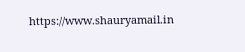https://www.shauryamail.in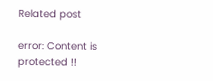Related post

error: Content is protected !!